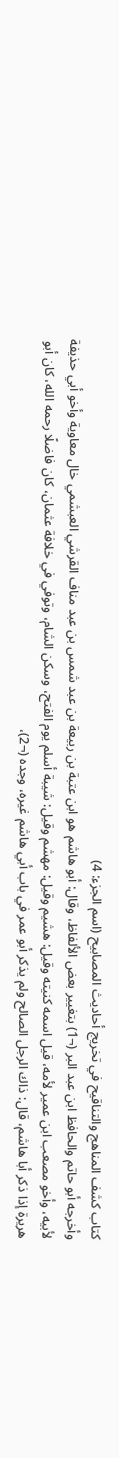كتاب كشف المناهج والتناقيح في تخريج أحاديث المصابيح (اسم الجزء: 4)
وأخرجه أبو حاتم والحافظ ابن عبد البر (¬1) بتغيير بعض الألفاظ، وقال: أبو هاشم هو ابن عتبة بن ربيعة بن عبد شمس بن عبد مناف القرشي العبشمي خال معاوية وأخو أبي حذيفة لأبيه، وأخو مصعب ابن عمير لأمه، قيل اسمه كنيته وقيل: هشيم وقيل: مهشم وقيل: شيبة أسلم يوم الفتح، وسكن الشام، وتوفي في خلافة عثمان، كان فاضلًا رحمه الله، كان أبو هريرة إذا ذكر أبا هاشم، قال: ذاك الرجل الصالح ولم يذكر أبو عمر في باب أبي هاشم غيره، وجده (¬2)،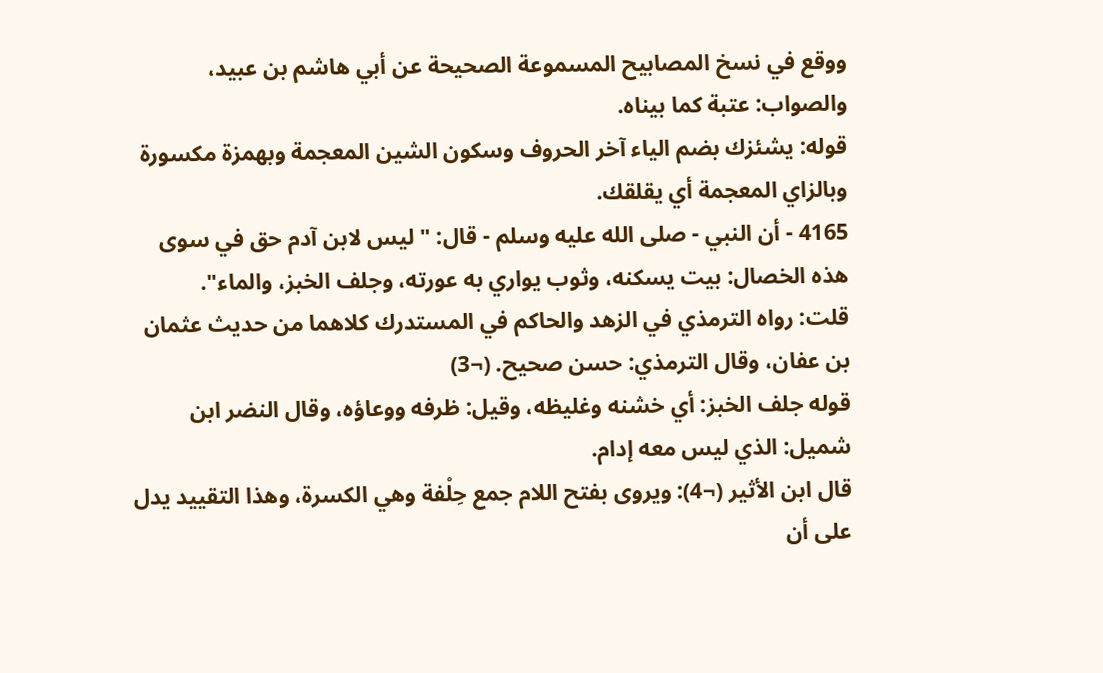ووقع في نسخ المصابيح المسموعة الصحيحة عن أبي هاشم بن عبيد، والصواب: عتبة كما بيناه.
قوله: يشئزك بضم الياء آخر الحروف وسكون الشين المعجمة وبهمزة مكسورة وبالزاي المعجمة أي يقلقك.
4165 - أن النبي - صلى الله عليه وسلم - قال: "ليس لابن آدم حق في سوى هذه الخصال: بيت يسكنه، وثوب يواري به عورته، وجلف الخبز، والماء".
قلت: رواه الترمذي في الزهد والحاكم في المستدرك كلاهما من حديث عثمان بن عفان، وقال الترمذي: حسن صحيح. (¬3)
قوله جلف الخبز: أي خشنه وغليظه، وقيل: ظرفه ووعاؤه، وقال النضر ابن شميل: الذي ليس معه إدام.
قال ابن الأثير (¬4): ويروى بفتح اللام جمع حِلْفة وهي الكسرة، وهذا التقييد يدل على أن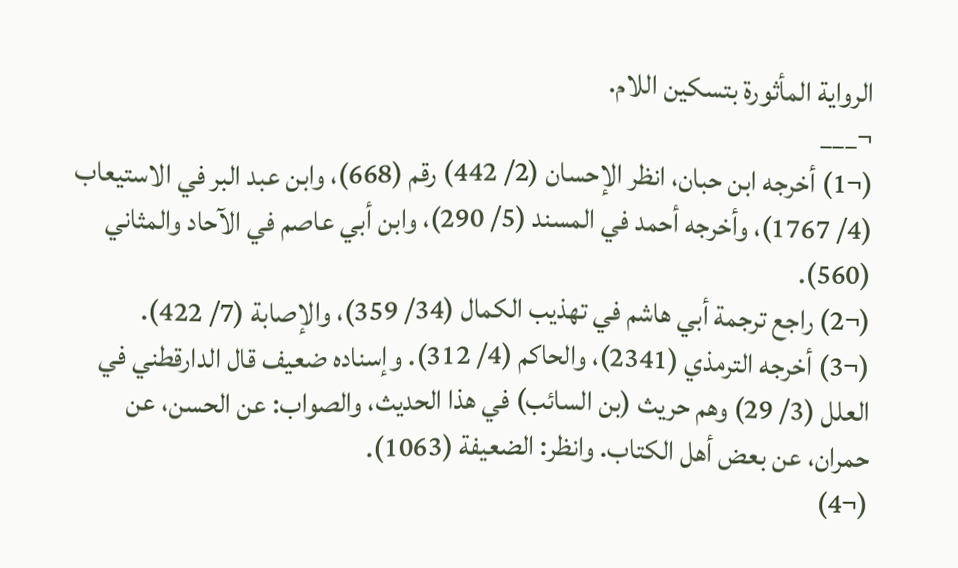الرواية المأثورة بتسكين اللام.
¬___
(¬1) أخرجه ابن حبان، انظر الإحسان (2/ 442) رقم (668)، وابن عبد البر في الاستيعاب (4/ 1767)، وأخرجه أحمد في المسند (5/ 290)، وابن أبي عاصم في الآحاد والمثاني (560).
(¬2) راجع ترجمة أبي هاشم في تهذيب الكمال (34/ 359)، والإصابة (7/ 422).
(¬3) أخرجه الترمذي (2341)، والحاكم (4/ 312). وإسناده ضعيف قال الدارقطني في العلل (3/ 29) وهم حريث (بن السائب) في هذا الحديث، والصواب: عن الحسن، عن حمران، عن بعض أهل الكتاب. وانظر: الضعيفة (1063).
(¬4)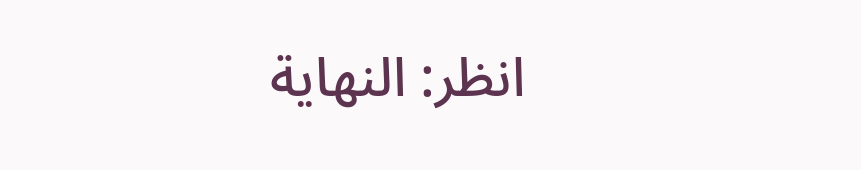انظر: النهاية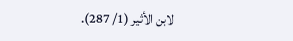لابن الأثير (1/ 287).